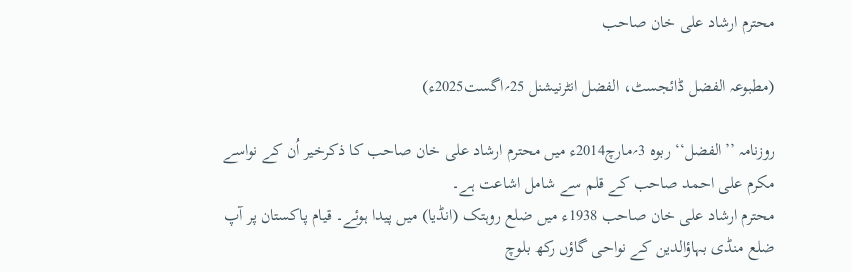محترم ارشاد علی خان صاحب

(مطبوعہ الفضل ڈائجسٹ، الفضل انٹرنیشنل 25؍اگست2025ء)

روزنامہ ’’الفضل‘‘ ربوہ 3؍مارچ2014ء میں محترم ارشاد علی خان صاحب کا ذکرخیر اُن کے نواسے مکرم علی احمد صاحب کے قلم سے شامل اشاعت ہے۔
محترم ارشاد علی خان صاحب 1938ء میں ضلع روہتک (انڈیا) میں پیدا ہوئے۔ قیام پاکستان پر آپ ضلع منڈی بہاؤالدین کے نواحی گاؤں رکھ بلوچ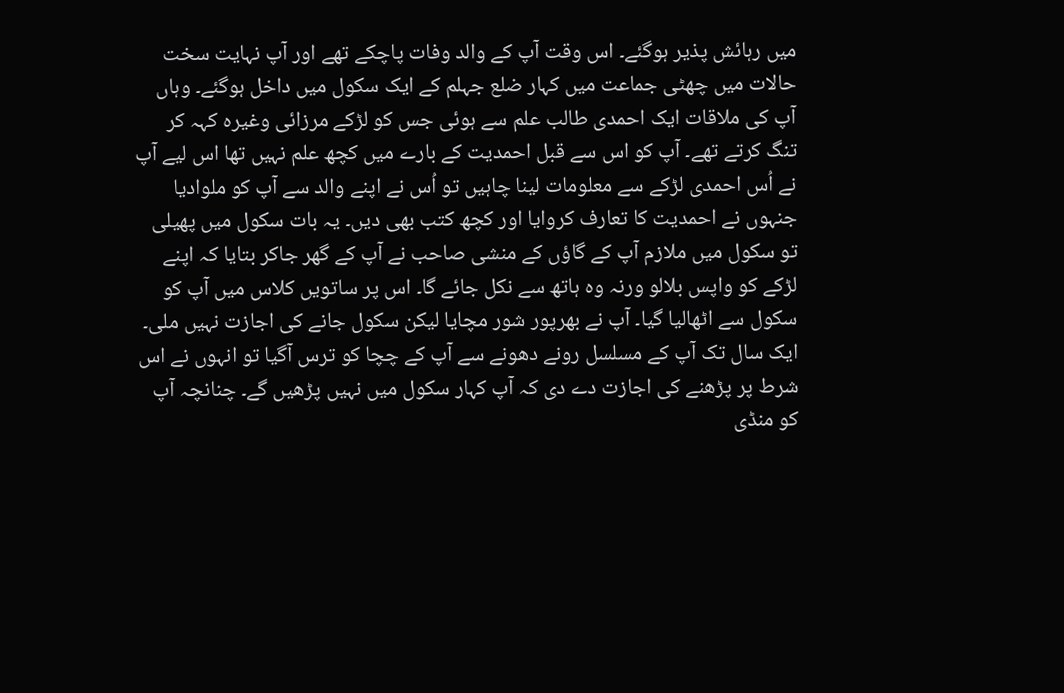میں رہائش پذیر ہوگئے۔ اس وقت آپ کے والد وفات پاچکے تھے اور آپ نہایت سخت حالات میں چھٹی جماعت میں کہار ضلع جہلم کے ایک سکول میں داخل ہوگئے۔ وہاں آپ کی ملاقات ایک احمدی طالب علم سے ہوئی جس کو لڑکے مرزائی وغیرہ کہہ کر تنگ کرتے تھے۔ آپ کو اس سے قبل احمدیت کے بارے میں کچھ علم نہیں تھا اس لیے آپ نے اُس احمدی لڑکے سے معلومات لینا چاہیں تو اُس نے اپنے والد سے آپ کو ملوادیا جنہوں نے احمدیت کا تعارف کروایا اور کچھ کتب بھی دیں۔ یہ بات سکول میں پھیلی تو سکول میں ملازم آپ کے گاؤں کے منشی صاحب نے آپ کے گھر جاکر بتایا کہ اپنے لڑکے کو واپس بلالو ورنہ وہ ہاتھ سے نکل جائے گا۔ اس پر ساتویں کلاس میں آپ کو سکول سے اٹھالیا گیا۔ آپ نے بھرپور شور مچایا لیکن سکول جانے کی اجازت نہیں ملی۔ ایک سال تک آپ کے مسلسل رونے دھونے سے آپ کے چچا کو ترس آگیا تو انہوں نے اس شرط پر پڑھنے کی اجازت دے دی کہ آپ کہار سکول میں نہیں پڑھیں گے۔ چنانچہ آپ کو منڈی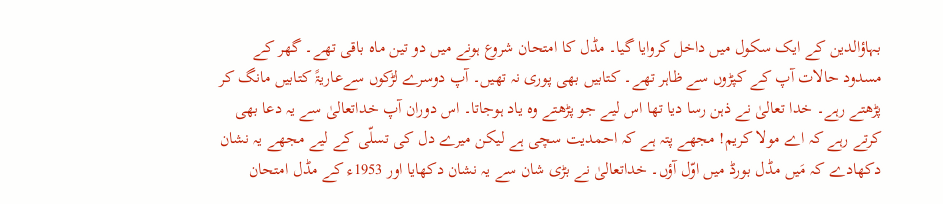بہاؤالدین کے ایک سکول میں داخل کروایا گیا۔ مڈل کا امتحان شروع ہونے میں دو تین ماہ باقی تھے۔ گھر کے مسدود حالات آپ کے کپڑوں سے ظاہر تھے۔ کتابیں بھی پوری نہ تھیں۔ آپ دوسرے لڑکوں سےعاریۃً کتابیں مانگ کر پڑھتے رہے۔ خدا تعالیٰ نے ذہن رسا دیا تھا اس لیے جو پڑھتے وہ یاد ہوجاتا۔ اس دوران آپ خداتعالیٰ سے یہ دعا بھی کرتے رہے کہ اے مولا کریم! مجھے پتہ ہے کہ احمدیت سچی ہے لیکن میرے دل کی تسلّی کے لیے مجھے یہ نشان دکھادے کہ مَیں مڈل بورڈ میں اوّل آؤں۔ خداتعالیٰ نے بڑی شان سے یہ نشان دکھایا اور 1953ء کے مڈل امتحان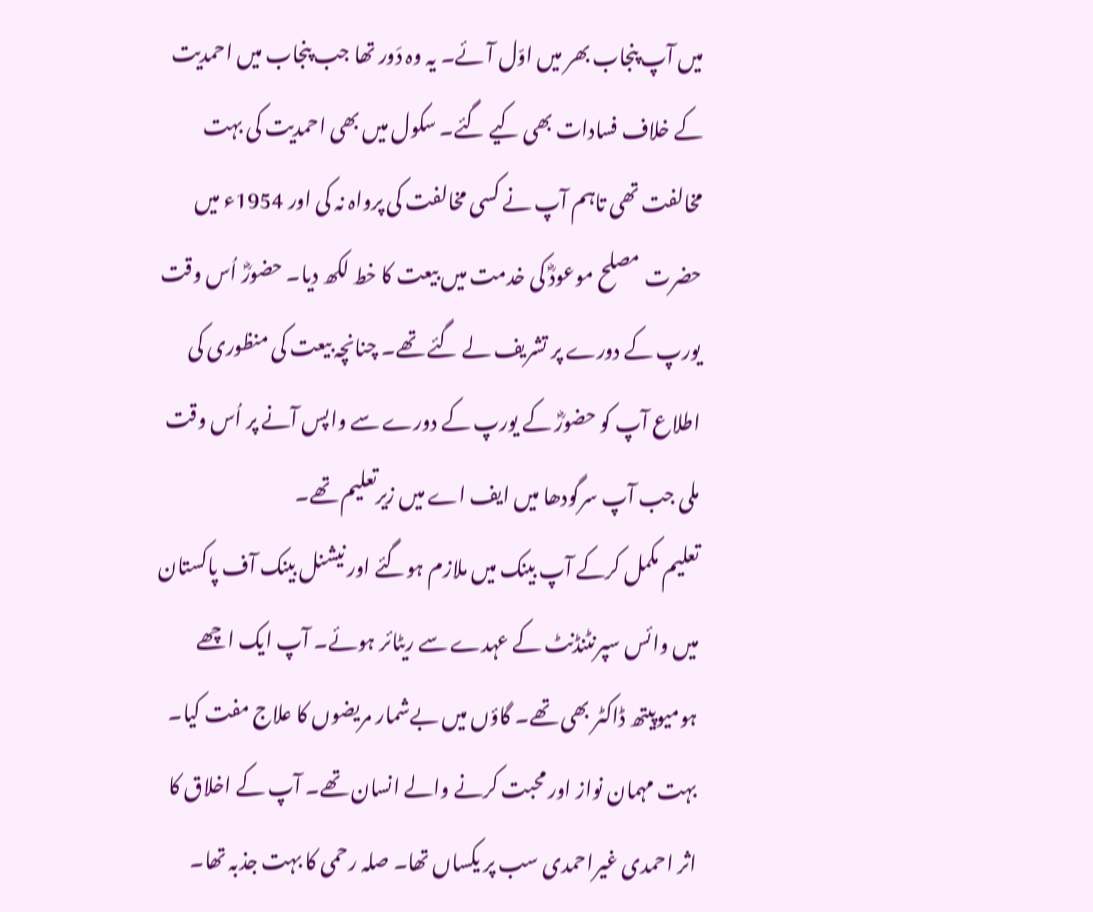میں آپ پنجاب بھر میں اوّل آئے۔ یہ وہ دَور تھا جب پنجاب میں احمدیت کے خلاف فسادات بھی کیے گئے۔ سکول میں بھی احمدیت کی بہت مخالفت تھی تاہم آپ نے کسی مخالفت کی پرواہ نہ کی اور 1954ء میں حضرت مصلح موعودؓ کی خدمت میں بیعت کا خط لکھ دیا۔ حضورؓ اُس وقت یورپ کے دورے پر تشریف لے گئے تھے۔ چنانچہ بیعت کی منظوری کی اطلاع آپ کو حضورؓ کے یورپ کے دورے سے واپس آنے پر اُس وقت ملی جب آپ سرگودھا میں ایف اے میں زیرتعلیم تھے۔
تعلیم مکمل کرکے آپ بینک میں ملازم ہوگئے اور نیشنل بینک آف پاکستان میں وائس سپرنٹنڈنٹ کے عہدے سے ریٹائر ہوئے۔ آپ ایک اچھے ہومیوپیتھ ڈاکٹر بھی تھے۔ گاؤں میں بےشمار مریضوں کا علاج مفت کیا۔ بہت مہمان نواز اور محبت کرنے والے انسان تھے۔ آپ کے اخلاق کا اثر احمدی غیراحمدی سب پر یکساں تھا۔ صلہ رحمی کا بہت جذبہ تھا۔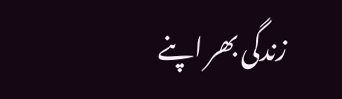زندگی بھر اپنے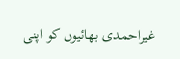غیراحمدی بھائیوں کو اپنی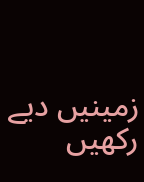زمینیں دیے رکھیں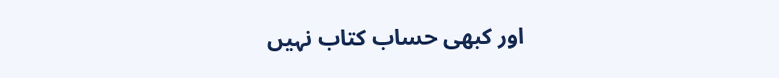اور کبھی حساب کتاب نہیں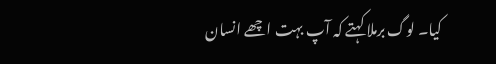کیا۔ لوگ برملا کہتے کہ آپ بہت اچھے انسان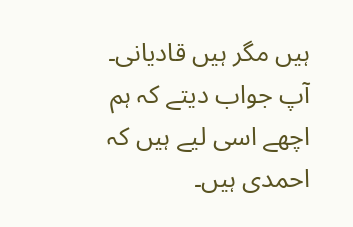ہیں مگر ہیں قادیانی۔ آپ جواب دیتے کہ ہم اچھے اسی لیے ہیں کہ احمدی ہیں۔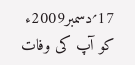17؍دسمبر2009ء کو آپ کی وفات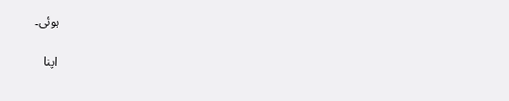ہوئی۔

اپنا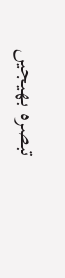تبصرہ بھیجیں